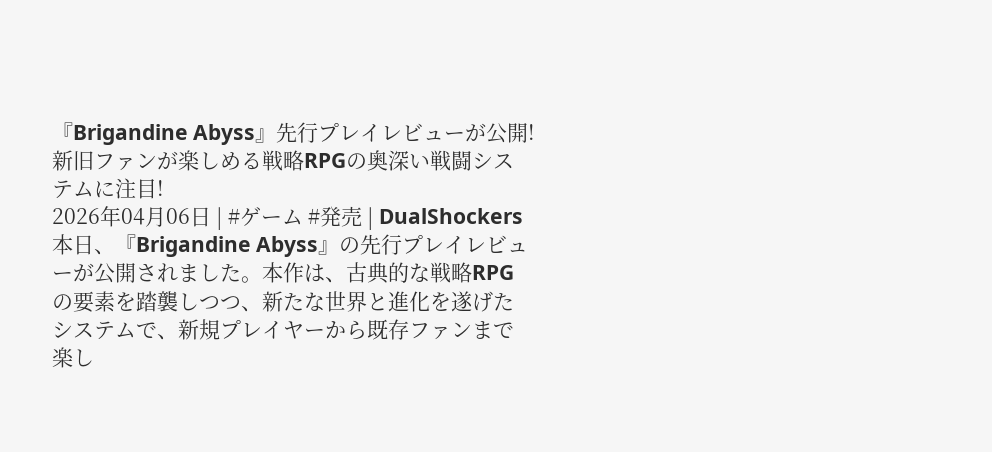『Brigandine Abyss』先行プレイレビューが公開! 新旧ファンが楽しめる戦略RPGの奥深い戦闘システムに注目!
2026年04月06日 | #ゲーム #発売 | DualShockers
本日、『Brigandine Abyss』の先行プレイレビューが公開されました。本作は、古典的な戦略RPGの要素を踏襲しつつ、新たな世界と進化を遂げたシステムで、新規プレイヤーから既存ファンまで楽し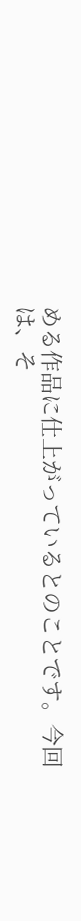める作品に仕上がっているとのことです。今回は、そ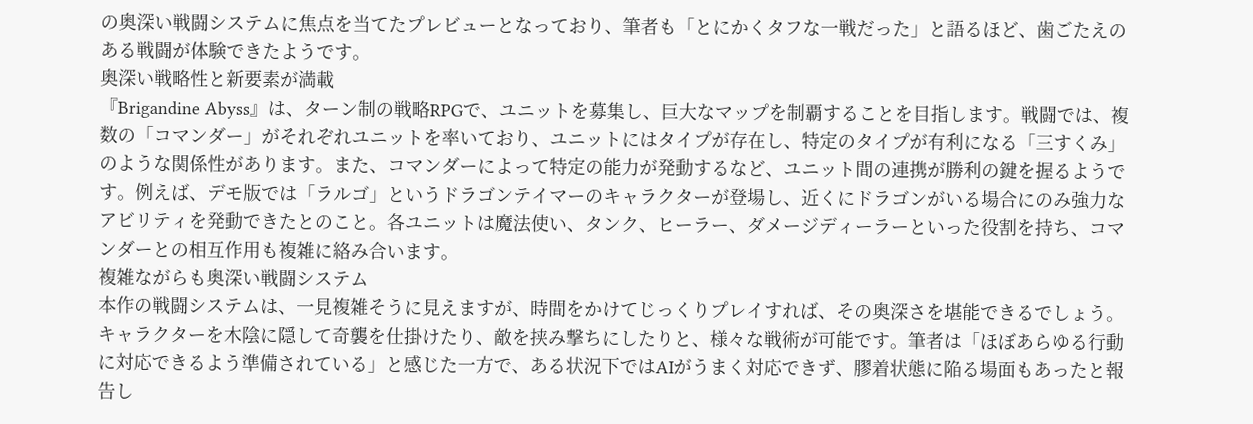の奥深い戦闘システムに焦点を当てたプレビューとなっており、筆者も「とにかくタフな一戦だった」と語るほど、歯ごたえのある戦闘が体験できたようです。
奥深い戦略性と新要素が満載
『Brigandine Abyss』は、ターン制の戦略RPGで、ユニットを募集し、巨大なマップを制覇することを目指します。戦闘では、複数の「コマンダー」がそれぞれユニットを率いており、ユニットにはタイプが存在し、特定のタイプが有利になる「三すくみ」のような関係性があります。また、コマンダーによって特定の能力が発動するなど、ユニット間の連携が勝利の鍵を握るようです。例えば、デモ版では「ラルゴ」というドラゴンテイマーのキャラクターが登場し、近くにドラゴンがいる場合にのみ強力なアビリティを発動できたとのこと。各ユニットは魔法使い、タンク、ヒーラー、ダメージディーラーといった役割を持ち、コマンダーとの相互作用も複雑に絡み合います。
複雑ながらも奥深い戦闘システム
本作の戦闘システムは、一見複雑そうに見えますが、時間をかけてじっくりプレイすれば、その奥深さを堪能できるでしょう。キャラクターを木陰に隠して奇襲を仕掛けたり、敵を挟み撃ちにしたりと、様々な戦術が可能です。筆者は「ほぼあらゆる行動に対応できるよう準備されている」と感じた一方で、ある状況下ではAIがうまく対応できず、膠着状態に陥る場面もあったと報告し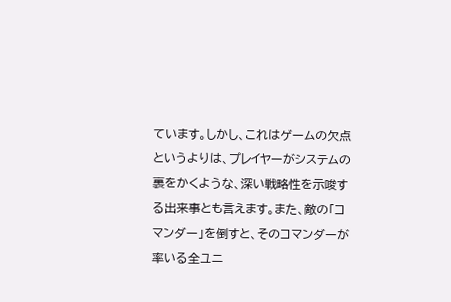ています。しかし、これはゲームの欠点というよりは、プレイヤーがシステムの裏をかくような、深い戦略性を示唆する出来事とも言えます。また、敵の「コマンダー」を倒すと、そのコマンダーが率いる全ユニ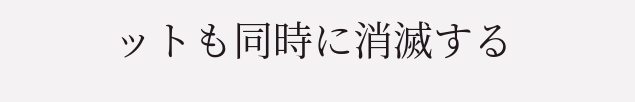ットも同時に消滅する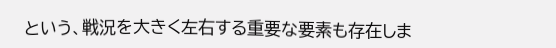という、戦況を大きく左右する重要な要素も存在しま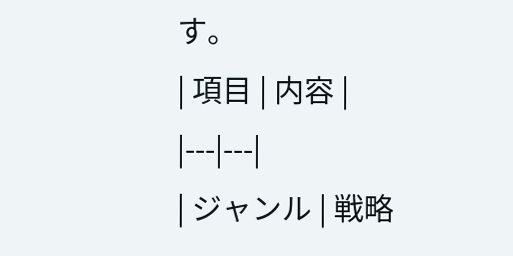す。
| 項目 | 内容 |
|---|---|
| ジャンル | 戦略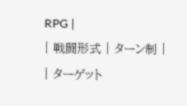RPG |
| 戦闘形式 | ターン制 |
| ターゲット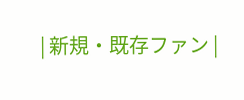| 新規・既存ファン |